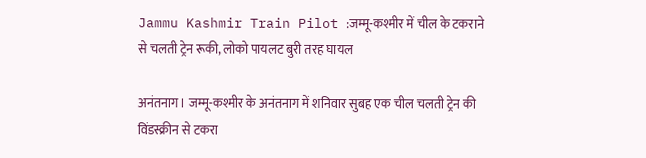Jammu Kashmir Train Pilot :जम्मू-कश्मीर में चील के टकराने से चलती ट्रेन रूकी, लोको पायलट बुरी तरह घायल

अनंतनाग। जम्मू-कश्मीर के अनंतनाग में शनिवार सुबह एक चील चलती ट्रेन की विंडस्क्रीन से टकरा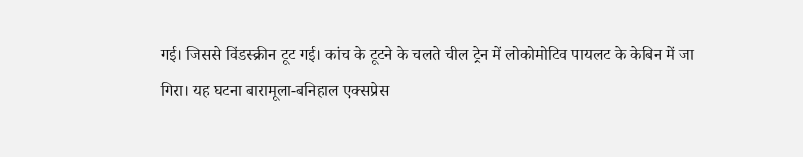गई। जिससे विंडस्क्रीन टूट गई। कांच के टूटने के चलते चील ट्रेन में लोकोमोटिव पायलट के केबिन में जा गिरा। यह घटना बारामूला-बनिहाल एक्सप्रेस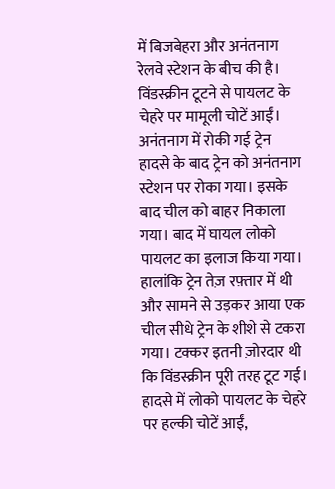में बिजबेहरा और अनंतनाग रेलवे स्टेशन के बीच की है। विंडस्क्रीन टूटने से पायलट के चेहरे पर मामूली चोटें आईं।
अनंतनाग में रोकी गई ट्रेन
हादसे के बाद ट्रेन को अनंतनाग स्टेशन पर रोका गया। इसके बाद चील को बाहर निकाला गया। बाद में घायल लोको पायलट का इलाज किया गया। हालांकि ट्रेन तेज़ रफ़्तार में थी और सामने से उड़कर आया एक चील सीधे ट्रेन के शीशे से टकरा गया। टक्कर इतनी ज़ोरदार थी कि विंडस्क्रीन पूरी तरह टूट गई। हादसे में लोको पायलट के चेहरे पर हल्की चोटें आईं,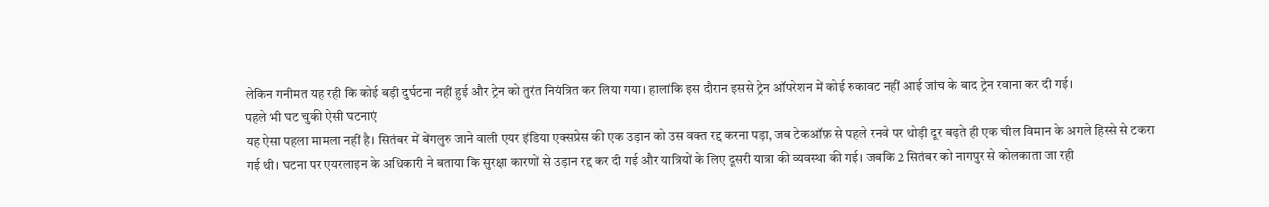लेकिन गनीमत यह रही कि कोई बड़ी दुर्घटना नहीं हुई और ट्रेन को तुरंत नियंत्रित कर लिया गया। हालांकि इस दौरान इससे ट्रेन ऑपरेशन में कोई रुकावट नहीं आई जांच के बाद ट्रेन रवाना कर दी गई।
पहले भी घट चुकी ऐसी घटनाएं
यह ऐसा पहला मामला नहीं है। सितंबर में बेंगलुरु जाने वाली एयर इंडिया एक्सप्रेस की एक उड़ान को उस वक्त रद्द करना पड़ा, जब टेकऑफ़ से पहले रनवे पर थोड़ी दूर बढ़ते ही एक चील विमान के अगले हिस्से से टकरा गई थी। घटना पर एयरलाइन के अधिकारी ने बताया कि सुरक्षा कारणों से उड़ान रद्द कर दी गई और यात्रियों के लिए दूसरी यात्रा की व्यवस्था की गई। जबकि 2 सितंबर को नागपुर से कोलकाता जा रही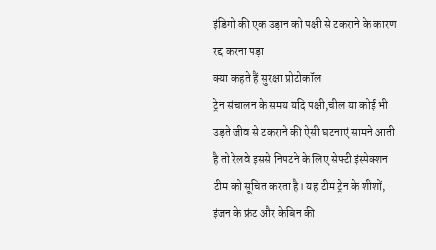इंडिगो की एक उड़ान को पक्षी से टकराने के कारण रद्द करना पड़ा
क्या कहते हैं सुरक्षा प्रोटोकॉल
ट्रेन संचालन के समय यदि पक्षी,चील या कोई भी उड़ते जीव से टकराने की ऐसी घटनाएं सामने आती है तो रेलवे इससे निपटने के लिए सेफ्टी इंस्पेक्शन टीम को सूचित करता है। यह टीम ट्रेन के शीशों, इंजन के फ्रंट और केबिन की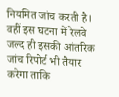नियमित जांच करती है। वहीं इस घटना में रेलवे जल्द ही इसकी आंतरिक जांच रिपोर्ट भी तैयार करेगा ताकि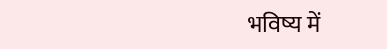भविष्य में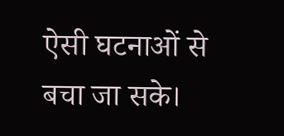ऐसी घटनाओं से बचा जा सके।